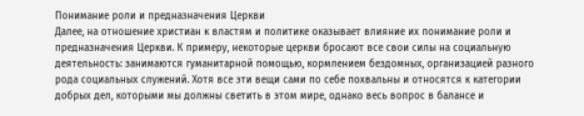Понимание роли и предназначения Церкви
Далее, на отношение христиан к властям и политике оказывает влияние их понимание роли и предназначения Церкви. К примеру, некоторые церкви бросают все свои силы на социальную деятельность: занимаются гуманитарной помощью, кормлением бездомных, организацией разного рода социальных служений. Хотя все эти вещи сами по себе похвальны и относятся к категории добрых дел, которыми мы должны светить в этом мире, однако весь вопрос в балансе и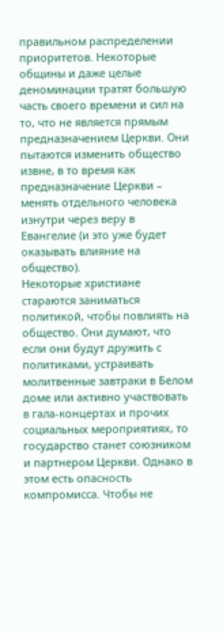правильном распределении приоритетов. Некоторые общины и даже целые деноминации тратят большую часть своего времени и сил на то, что не является прямым предназначением Церкви. Они пытаются изменить общество извне, в то время как предназначение Церкви – менять отдельного человека изнутри через веру в Евангелие (и это уже будет оказывать влияние на общество).
Некоторые христиане стараются заниматься политикой, чтобы повлиять на общество. Они думают, что если они будут дружить с политиками, устраивать молитвенные завтраки в Белом доме или активно участвовать в гала-концертах и прочих социальных мероприятиях, то государство станет союзником и партнером Церкви. Однако в этом есть опасность компромисса. Чтобы не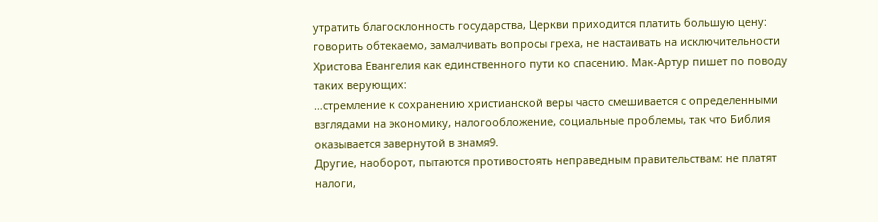утратить благосклонность государства, Церкви приходится платить большую цену: говорить обтекаемо, замалчивать вопросы греха, не настаивать на исключительности Христова Евангелия как единственного пути ко спасению. Мак-Артур пишет по поводу таких верующих:
…стремление к сохранению христианской веры часто смешивается с определенными взглядами на экономику, налогообложение, социальные проблемы, так что Библия оказывается завернутой в знамя9.
Другие, наоборот, пытаются противостоять неправедным правительствам: не платят налоги,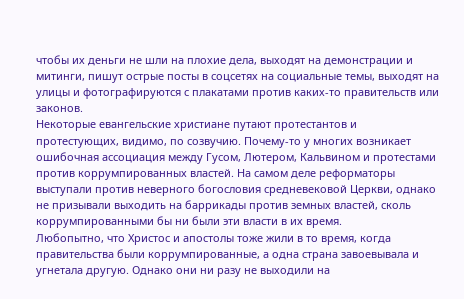чтобы их деньги не шли на плохие дела, выходят на демонстрации и митинги, пишут острые посты в соцсетях на социальные темы, выходят на улицы и фотографируются с плакатами против каких-то правительств или законов.
Некоторые евангельские христиане путают протестантов и протестующих, видимо, по созвучию. Почему-то у многих возникает ошибочная ассоциация между Гусом, Лютером, Кальвином и протестами против коррумпированных властей. На самом деле реформаторы выступали против неверного богословия средневековой Церкви, однако не призывали выходить на баррикады против земных властей, сколь коррумпированными бы ни были эти власти в их время.
Любопытно, что Христос и апостолы тоже жили в то время, когда правительства были коррумпированные, а одна страна завоевывала и угнетала другую. Однако они ни разу не выходили на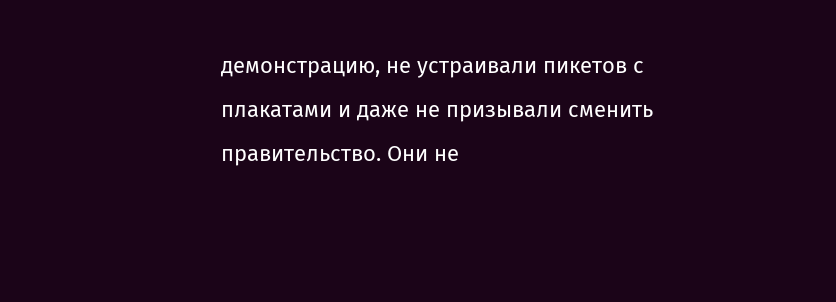демонстрацию, не устраивали пикетов с плакатами и даже не призывали сменить правительство. Они не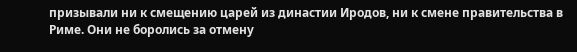призывали ни к смещению царей из династии Иродов, ни к смене правительства в Риме. Они не боролись за отмену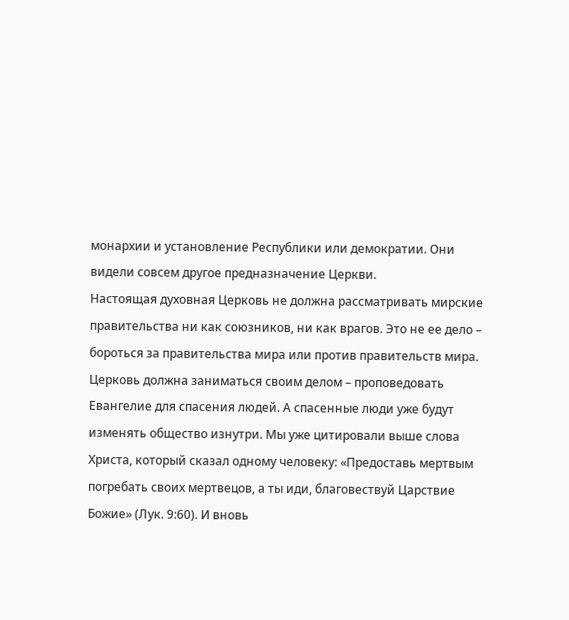монархии и установление Республики или демократии. Они видели совсем другое предназначение Церкви.
Настоящая духовная Церковь не должна рассматривать мирские правительства ни как союзников, ни как врагов. Это не ее дело – бороться за правительства мира или против правительств мира. Церковь должна заниматься своим делом – проповедовать Евангелие для спасения людей. А спасенные люди уже будут изменять общество изнутри. Мы уже цитировали выше слова Христа, который сказал одному человеку: «Предоставь мертвым погребать своих мертвецов, а ты иди, благовествуй Царствие Божие» (Лук. 9:60). И вновь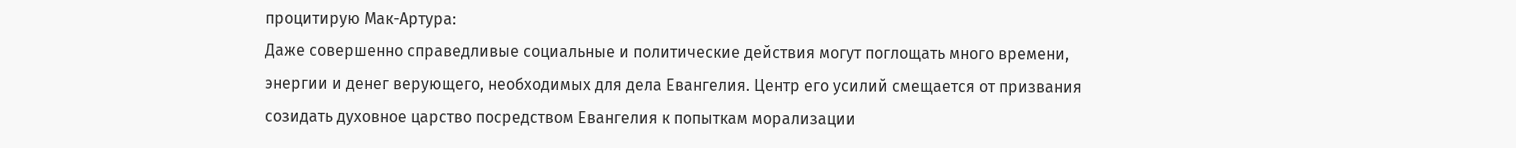процитирую Мак-Артура:
Даже совершенно справедливые социальные и политические действия могут поглощать много времени, энергии и денег верующего, необходимых для дела Евангелия. Центр его усилий смещается от призвания созидать духовное царство посредством Евангелия к попыткам морализации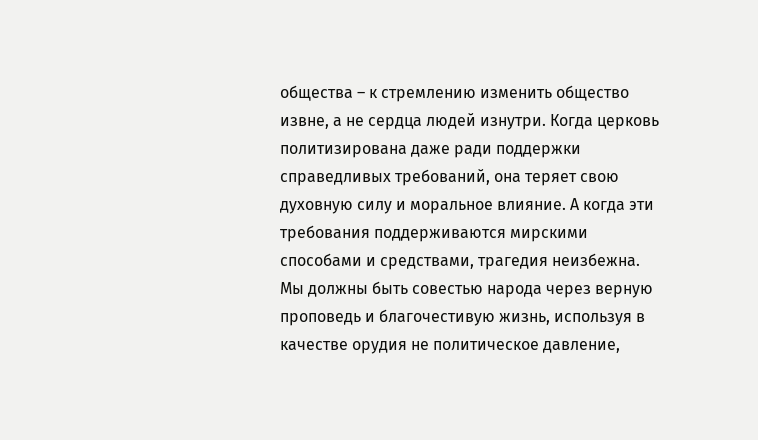общества – к стремлению изменить общество извне, а не сердца людей изнутри. Когда церковь политизирована даже ради поддержки справедливых требований, она теряет свою духовную силу и моральное влияние. А когда эти требования поддерживаются мирскими способами и средствами, трагедия неизбежна. Мы должны быть совестью народа через верную проповедь и благочестивую жизнь, используя в качестве орудия не политическое давление,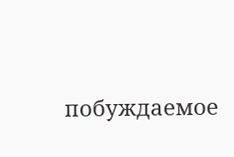побуждаемое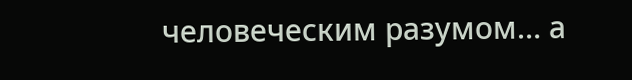человеческим разумом… а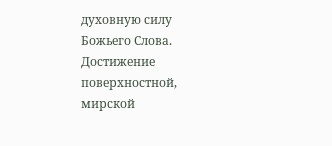духовную силу Божьего Слова. Достижение поверхностной, мирской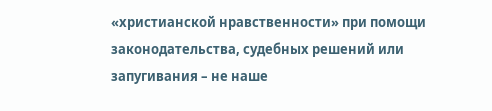«христианской нравственности» при помощи законодательства, судебных решений или запугивания – не наше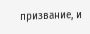призвание, и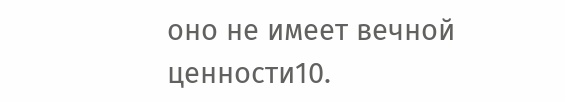оно не имеет вечной ценности10.